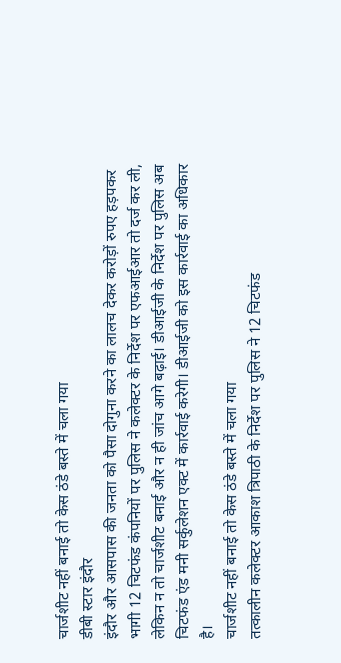चार्जशीट नहीं बनाई तो केस ठंडे बस्ते में चला गया
डीबी स्टार इंदौर
इंदौर और आसपास की जनता को पैसा दोगुना करने का लालच देकर करोड़ों रुपए हड़पकर भागी 12 चिटफंड कंपनियों पर पुलिस ने कलेक्टर के निर्देश पर एफआईआर तो दर्ज कर ली, लेकिन न तो चार्जशीट बनाई और न ही जांच आगे बढ़ाई। डीआईजी के निर्देश पर पुलिस अब चिटफंड एंड मनी सर्कुलेशन एक्ट में कार्रवाई करेगी। डीआईजी को इस कार्रवाई का अधिकार है।
चार्जशीट नहीं बनाई तो केस ठंडे बस्ते में चला गया
तत्कालीन कलेक्टर आकाश त्रिपाठी के निर्देश पर पुलिस ने 12 चिटफंड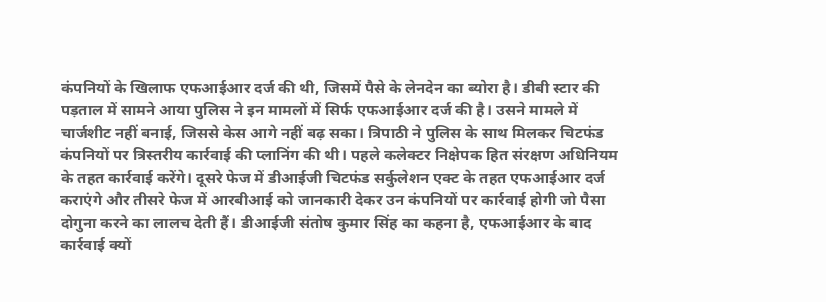कंपनियों के खिलाफ एफआईआर दर्ज की थी, जिसमें पैसे के लेनदेन का ब्योरा है। डीबी स्टार की पड़ताल में सामने आया पुलिस ने इन मामलों में सिर्फ एफआईआर दर्ज की है। उसने मामले में चार्जशीट नहीं बनाई, जिससे केस आगे नहीं बढ़ सका। त्रिपाठी ने पुलिस के साथ मिलकर चिटफंड कंपनियों पर त्रिस्तरीय कार्रवाई की प्लानिंग की थी। पहले कलेक्टर निक्षेपक हित संरक्षण अधिनियम के तहत कार्रवाई करेंगे। दूसरे फेज में डीआईजी चिटफंड सर्कुलेशन एक्ट के तहत एफआईआर दर्ज कराएंगे और तीसरे फेज में आरबीआई को जानकारी देकर उन कंपनियों पर कार्रवाई होगी जो पैसा दोगुना करने का लालच देती हैं। डीआईजी संतोष कुमार सिंह का कहना है, एफआईआर के बाद कार्रवाई क्यों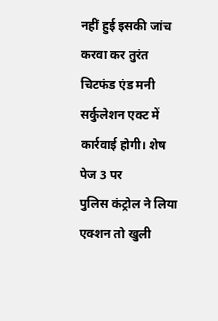नहीं हुई इसकी जांच करवा कर तुरंत चिटफंड एंड मनी सर्कुलेशन एक्ट में कार्रवाई होगी। शेष पेज 3 पर
पुलिस कंट्रोल ने लिया एक्शन तो खुली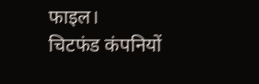फाइल।
चिटफंड कंपनियों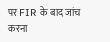पर FIR के बाद जांच करना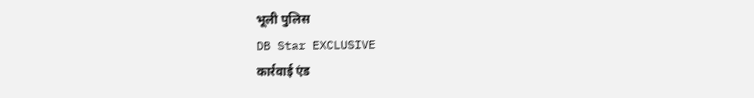भूली पुलिस
DB Star EXCLUSIVE
कार्रवाई एंड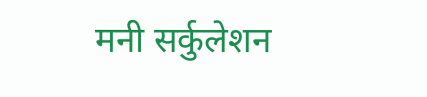मनी सर्कुलेशन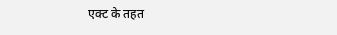एक्ट के तहत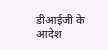डीआईजी के आदेश